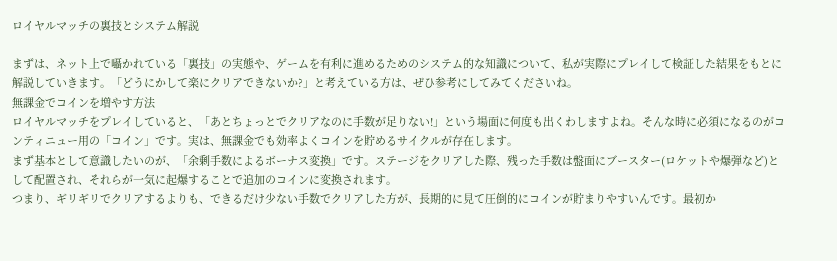ロイヤルマッチの裏技とシステム解説

まずは、ネット上で囁かれている「裏技」の実態や、ゲームを有利に進めるためのシステム的な知識について、私が実際にプレイして検証した結果をもとに解説していきます。「どうにかして楽にクリアできないか?」と考えている方は、ぜひ参考にしてみてくださいね。
無課金でコインを増やす方法
ロイヤルマッチをプレイしていると、「あとちょっとでクリアなのに手数が足りない!」という場面に何度も出くわしますよね。そんな時に必須になるのがコンティニュー用の「コイン」です。実は、無課金でも効率よくコインを貯めるサイクルが存在します。
まず基本として意識したいのが、「余剰手数によるボーナス変換」です。ステージをクリアした際、残った手数は盤面にブースター(ロケットや爆弾など)として配置され、それらが一気に起爆することで追加のコインに変換されます。
つまり、ギリギリでクリアするよりも、できるだけ少ない手数でクリアした方が、長期的に見て圧倒的にコインが貯まりやすいんです。最初か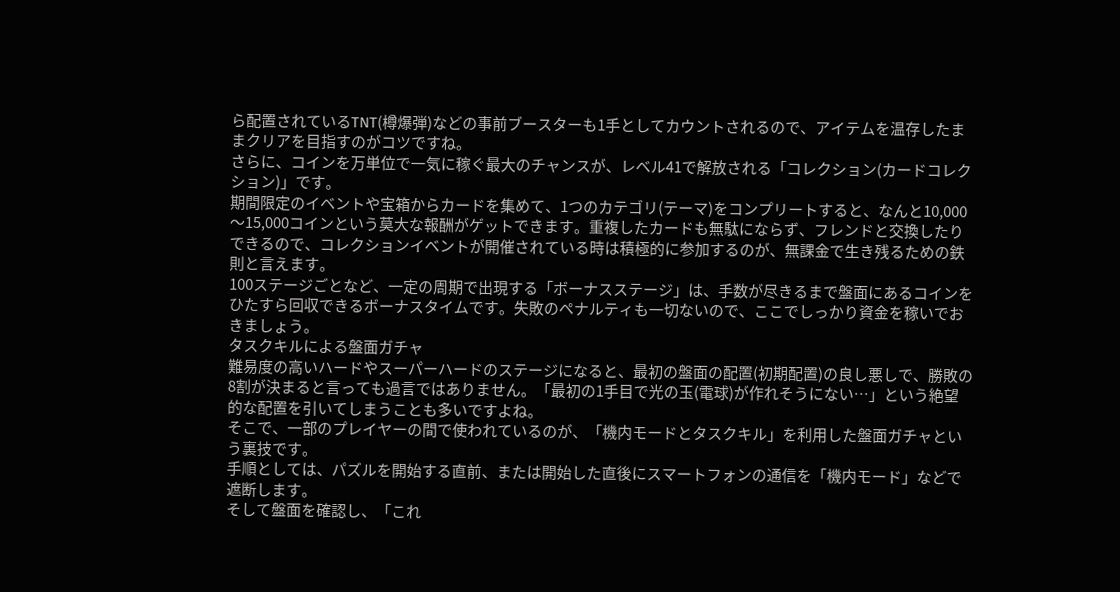ら配置されているTNT(樽爆弾)などの事前ブースターも1手としてカウントされるので、アイテムを温存したままクリアを目指すのがコツですね。
さらに、コインを万単位で一気に稼ぐ最大のチャンスが、レベル41で解放される「コレクション(カードコレクション)」です。
期間限定のイベントや宝箱からカードを集めて、1つのカテゴリ(テーマ)をコンプリートすると、なんと10,000〜15,000コインという莫大な報酬がゲットできます。重複したカードも無駄にならず、フレンドと交換したりできるので、コレクションイベントが開催されている時は積極的に参加するのが、無課金で生き残るための鉄則と言えます。
100ステージごとなど、一定の周期で出現する「ボーナスステージ」は、手数が尽きるまで盤面にあるコインをひたすら回収できるボーナスタイムです。失敗のペナルティも一切ないので、ここでしっかり資金を稼いでおきましょう。
タスクキルによる盤面ガチャ
難易度の高いハードやスーパーハードのステージになると、最初の盤面の配置(初期配置)の良し悪しで、勝敗の8割が決まると言っても過言ではありません。「最初の1手目で光の玉(電球)が作れそうにない…」という絶望的な配置を引いてしまうことも多いですよね。
そこで、一部のプレイヤーの間で使われているのが、「機内モードとタスクキル」を利用した盤面ガチャという裏技です。
手順としては、パズルを開始する直前、または開始した直後にスマートフォンの通信を「機内モード」などで遮断します。
そして盤面を確認し、「これ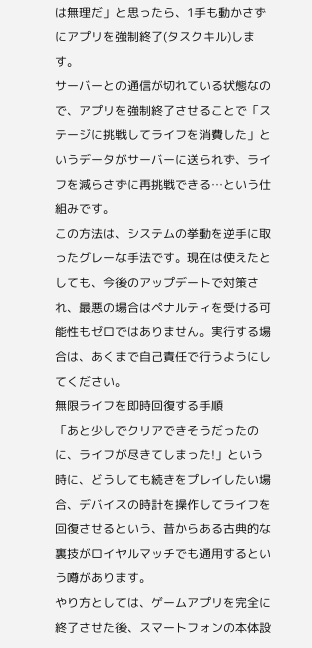は無理だ」と思ったら、1手も動かさずにアプリを強制終了(タスクキル)します。
サーバーとの通信が切れている状態なので、アプリを強制終了させることで「ステージに挑戦してライフを消費した」というデータがサーバーに送られず、ライフを減らさずに再挑戦できる…という仕組みです。
この方法は、システムの挙動を逆手に取ったグレーな手法です。現在は使えたとしても、今後のアップデートで対策され、最悪の場合はペナルティを受ける可能性もゼロではありません。実行する場合は、あくまで自己責任で行うようにしてください。
無限ライフを即時回復する手順
「あと少しでクリアできそうだったのに、ライフが尽きてしまった!」という時に、どうしても続きをプレイしたい場合、デバイスの時計を操作してライフを回復させるという、昔からある古典的な裏技がロイヤルマッチでも通用するという噂があります。
やり方としては、ゲームアプリを完全に終了させた後、スマートフォンの本体設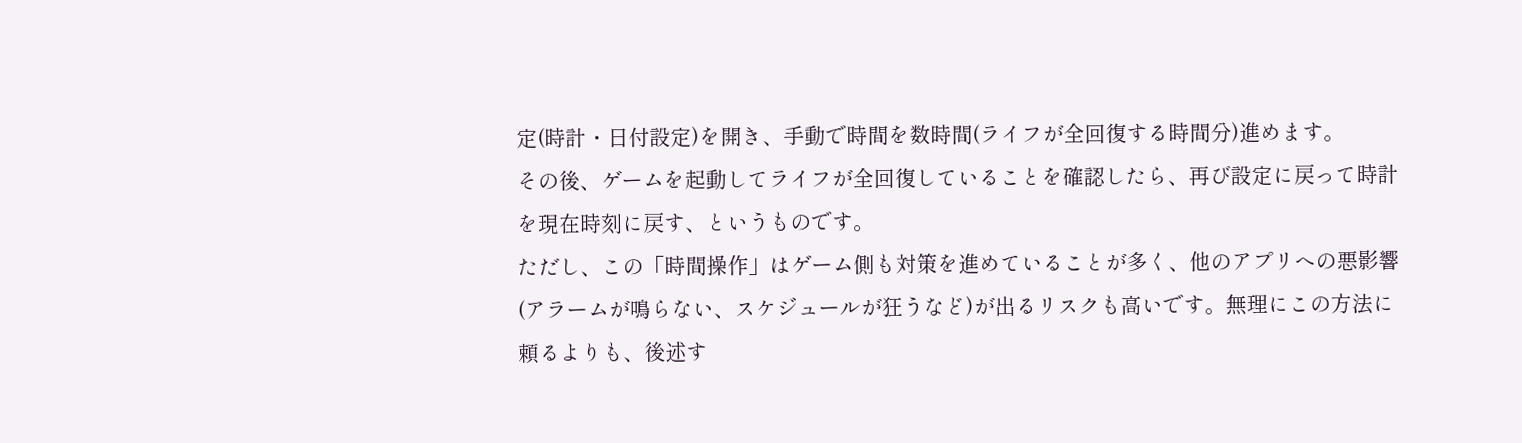定(時計・日付設定)を開き、手動で時間を数時間(ライフが全回復する時間分)進めます。
その後、ゲームを起動してライフが全回復していることを確認したら、再び設定に戻って時計を現在時刻に戻す、というものです。
ただし、この「時間操作」はゲーム側も対策を進めていることが多く、他のアプリへの悪影響(アラームが鳴らない、スケジュールが狂うなど)が出るリスクも高いです。無理にこの方法に頼るよりも、後述す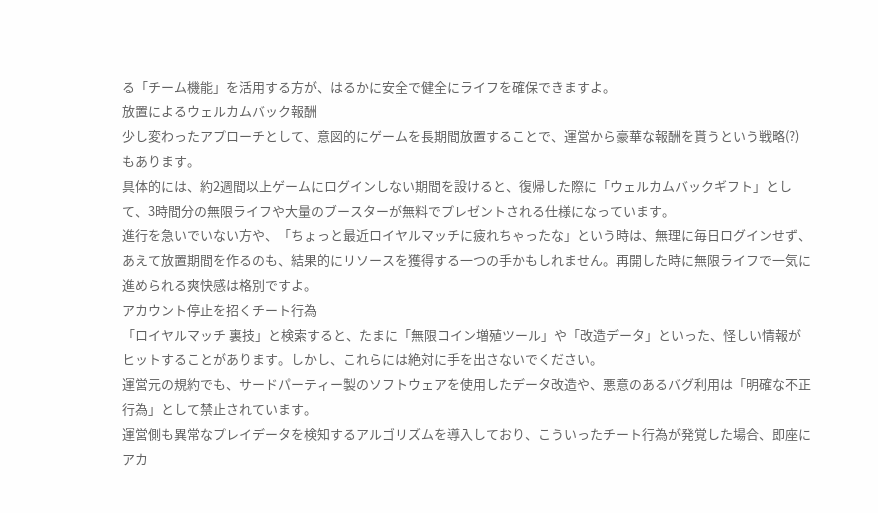る「チーム機能」を活用する方が、はるかに安全で健全にライフを確保できますよ。
放置によるウェルカムバック報酬
少し変わったアプローチとして、意図的にゲームを長期間放置することで、運営から豪華な報酬を貰うという戦略(?)もあります。
具体的には、約2週間以上ゲームにログインしない期間を設けると、復帰した際に「ウェルカムバックギフト」として、3時間分の無限ライフや大量のブースターが無料でプレゼントされる仕様になっています。
進行を急いでいない方や、「ちょっと最近ロイヤルマッチに疲れちゃったな」という時は、無理に毎日ログインせず、あえて放置期間を作るのも、結果的にリソースを獲得する一つの手かもしれません。再開した時に無限ライフで一気に進められる爽快感は格別ですよ。
アカウント停止を招くチート行為
「ロイヤルマッチ 裏技」と検索すると、たまに「無限コイン増殖ツール」や「改造データ」といった、怪しい情報がヒットすることがあります。しかし、これらには絶対に手を出さないでください。
運営元の規約でも、サードパーティー製のソフトウェアを使用したデータ改造や、悪意のあるバグ利用は「明確な不正行為」として禁止されています。
運営側も異常なプレイデータを検知するアルゴリズムを導入しており、こういったチート行為が発覚した場合、即座にアカ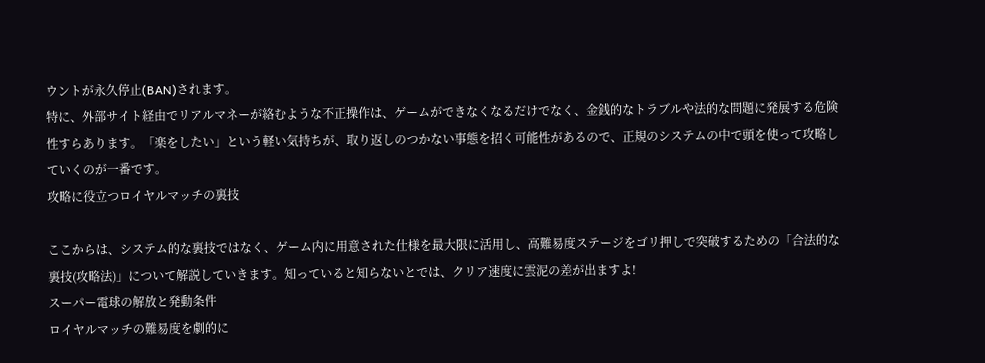ウントが永久停止(BAN)されます。
特に、外部サイト経由でリアルマネーが絡むような不正操作は、ゲームができなくなるだけでなく、金銭的なトラブルや法的な問題に発展する危険性すらあります。「楽をしたい」という軽い気持ちが、取り返しのつかない事態を招く可能性があるので、正規のシステムの中で頭を使って攻略していくのが一番です。
攻略に役立つロイヤルマッチの裏技

ここからは、システム的な裏技ではなく、ゲーム内に用意された仕様を最大限に活用し、高難易度ステージをゴリ押しで突破するための「合法的な裏技(攻略法)」について解説していきます。知っていると知らないとでは、クリア速度に雲泥の差が出ますよ!
スーパー電球の解放と発動条件
ロイヤルマッチの難易度を劇的に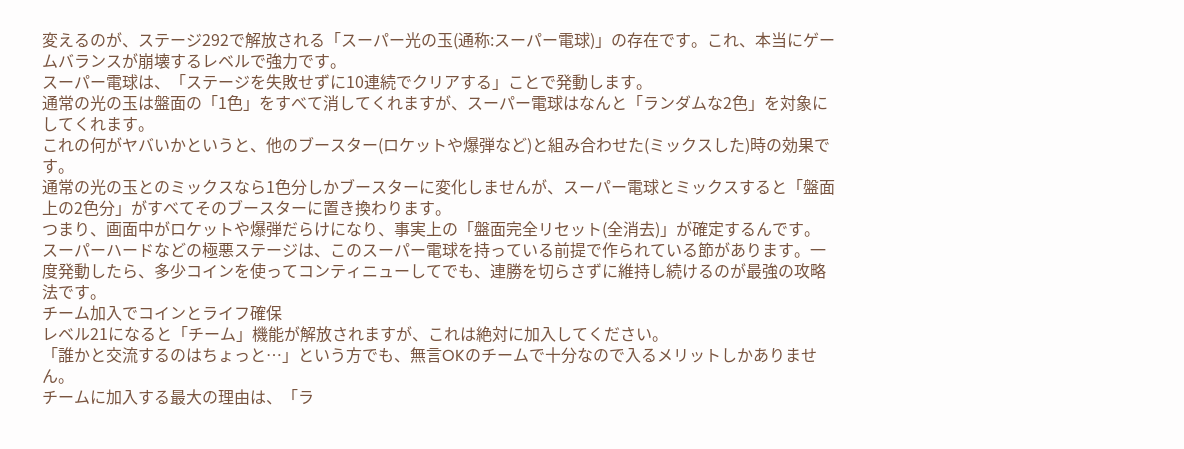変えるのが、ステージ292で解放される「スーパー光の玉(通称:スーパー電球)」の存在です。これ、本当にゲームバランスが崩壊するレベルで強力です。
スーパー電球は、「ステージを失敗せずに10連続でクリアする」ことで発動します。
通常の光の玉は盤面の「1色」をすべて消してくれますが、スーパー電球はなんと「ランダムな2色」を対象にしてくれます。
これの何がヤバいかというと、他のブースター(ロケットや爆弾など)と組み合わせた(ミックスした)時の効果です。
通常の光の玉とのミックスなら1色分しかブースターに変化しませんが、スーパー電球とミックスすると「盤面上の2色分」がすべてそのブースターに置き換わります。
つまり、画面中がロケットや爆弾だらけになり、事実上の「盤面完全リセット(全消去)」が確定するんです。
スーパーハードなどの極悪ステージは、このスーパー電球を持っている前提で作られている節があります。一度発動したら、多少コインを使ってコンティニューしてでも、連勝を切らさずに維持し続けるのが最強の攻略法です。
チーム加入でコインとライフ確保
レベル21になると「チーム」機能が解放されますが、これは絶対に加入してください。
「誰かと交流するのはちょっと…」という方でも、無言OKのチームで十分なので入るメリットしかありません。
チームに加入する最大の理由は、「ラ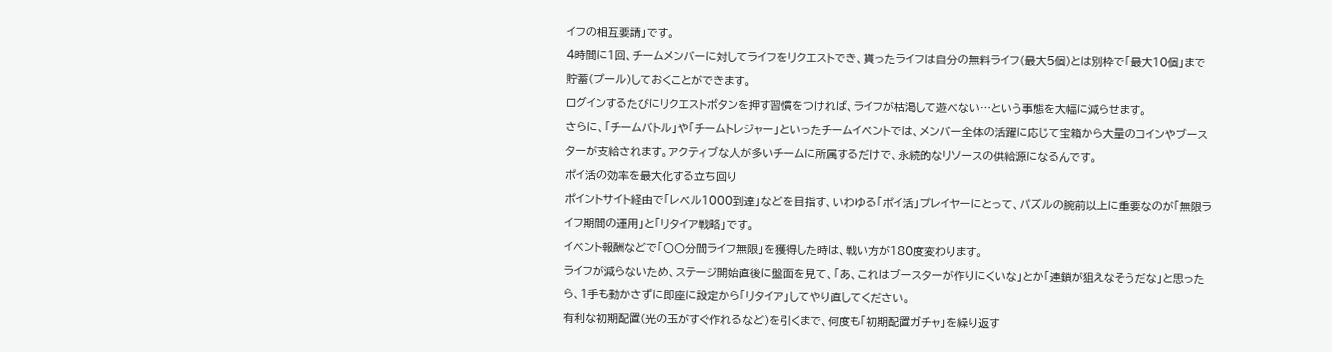イフの相互要請」です。
4時間に1回、チームメンバーに対してライフをリクエストでき、貰ったライフは自分の無料ライフ(最大5個)とは別枠で「最大10個」まで貯蓄(プール)しておくことができます。
ログインするたびにリクエストボタンを押す習慣をつければ、ライフが枯渇して遊べない…という事態を大幅に減らせます。
さらに、「チームバトル」や「チームトレジャー」といったチームイベントでは、メンバー全体の活躍に応じて宝箱から大量のコインやブースターが支給されます。アクティブな人が多いチームに所属するだけで、永続的なリソースの供給源になるんです。
ポイ活の効率を最大化する立ち回り
ポイントサイト経由で「レベル1000到達」などを目指す、いわゆる「ポイ活」プレイヤーにとって、パズルの腕前以上に重要なのが「無限ライフ期間の運用」と「リタイア戦略」です。
イベント報酬などで「〇〇分間ライフ無限」を獲得した時は、戦い方が180度変わります。
ライフが減らないため、ステージ開始直後に盤面を見て、「あ、これはブースターが作りにくいな」とか「連鎖が狙えなそうだな」と思ったら、1手も動かさずに即座に設定から「リタイア」してやり直してください。
有利な初期配置(光の玉がすぐ作れるなど)を引くまで、何度も「初期配置ガチャ」を繰り返す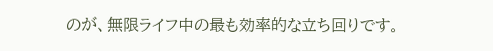のが、無限ライフ中の最も効率的な立ち回りです。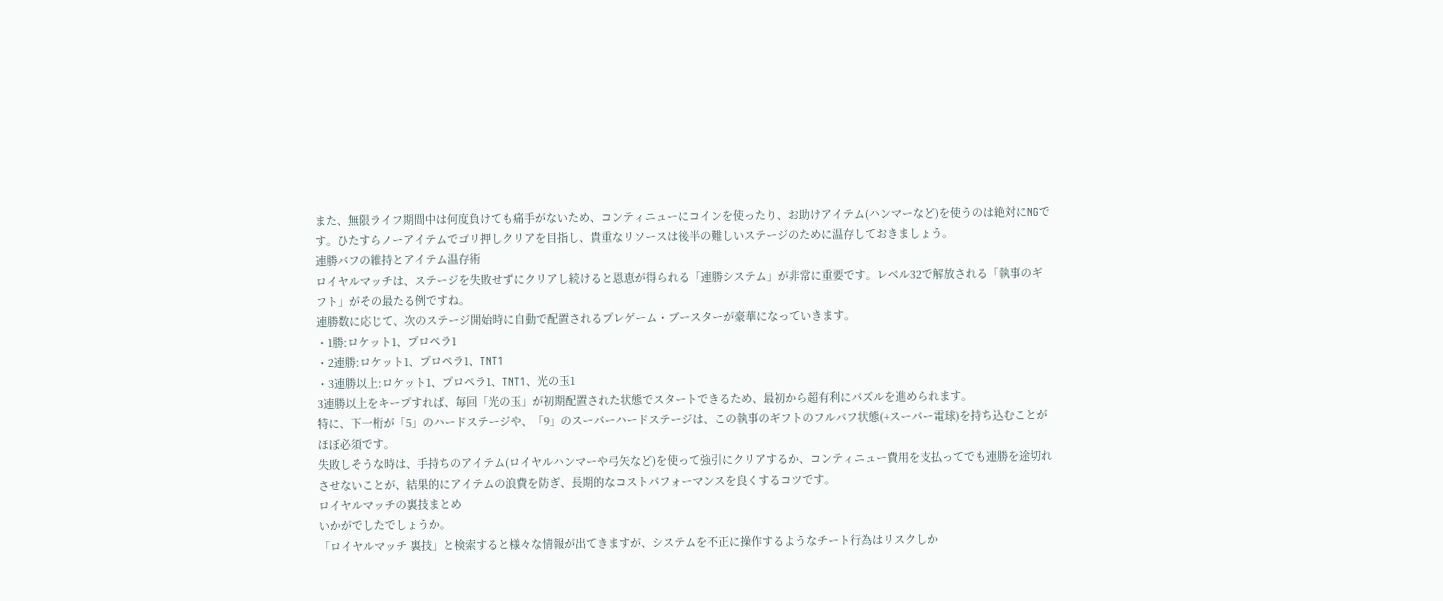また、無限ライフ期間中は何度負けても痛手がないため、コンティニューにコインを使ったり、お助けアイテム(ハンマーなど)を使うのは絶対にNGです。ひたすらノーアイテムでゴリ押しクリアを目指し、貴重なリソースは後半の難しいステージのために温存しておきましょう。
連勝バフの維持とアイテム温存術
ロイヤルマッチは、ステージを失敗せずにクリアし続けると恩恵が得られる「連勝システム」が非常に重要です。レベル32で解放される「執事のギフト」がその最たる例ですね。
連勝数に応じて、次のステージ開始時に自動で配置されるプレゲーム・ブースターが豪華になっていきます。
・1勝:ロケット1、プロペラ1
・2連勝:ロケット1、プロペラ1、TNT1
・3連勝以上:ロケット1、プロペラ1、TNT1、光の玉1
3連勝以上をキープすれば、毎回「光の玉」が初期配置された状態でスタートできるため、最初から超有利にパズルを進められます。
特に、下一桁が「5」のハードステージや、「9」のスーパーハードステージは、この執事のギフトのフルバフ状態(+スーパー電球)を持ち込むことがほぼ必須です。
失敗しそうな時は、手持ちのアイテム(ロイヤルハンマーや弓矢など)を使って強引にクリアするか、コンティニュー費用を支払ってでも連勝を途切れさせないことが、結果的にアイテムの浪費を防ぎ、長期的なコストパフォーマンスを良くするコツです。
ロイヤルマッチの裏技まとめ
いかがでしたでしょうか。
「ロイヤルマッチ 裏技」と検索すると様々な情報が出てきますが、システムを不正に操作するようなチート行為はリスクしか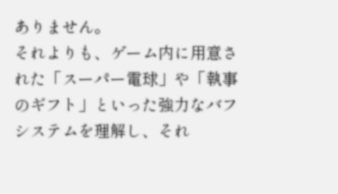ありません。
それよりも、ゲーム内に用意された「スーパー電球」や「執事のギフト」といった強力なバフシステムを理解し、それ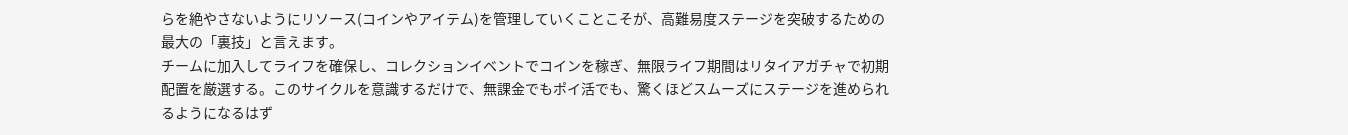らを絶やさないようにリソース(コインやアイテム)を管理していくことこそが、高難易度ステージを突破するための最大の「裏技」と言えます。
チームに加入してライフを確保し、コレクションイベントでコインを稼ぎ、無限ライフ期間はリタイアガチャで初期配置を厳選する。このサイクルを意識するだけで、無課金でもポイ活でも、驚くほどスムーズにステージを進められるようになるはず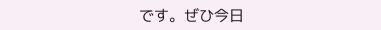です。ぜひ今日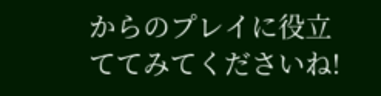からのプレイに役立ててみてくださいね!